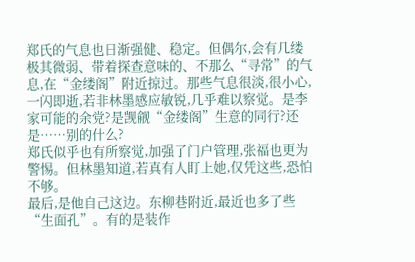郑氏的气息也日渐强健、稳定。但偶尔,会有几缕极其微弱、带着探查意味的、不那么“寻常”的气息,在“金缕阁”附近掠过。那些气息很淡,很小心,一闪即逝,若非林墨感应敏锐,几乎难以察觉。是李家可能的余党?是觊觎“金缕阁”生意的同行?还是……别的什么?
郑氏似乎也有所察觉,加强了门户管理,张福也更为警惕。但林墨知道,若真有人盯上她,仅凭这些,恐怕不够。
最后,是他自己这边。东柳巷附近,最近也多了些“生面孔”。有的是装作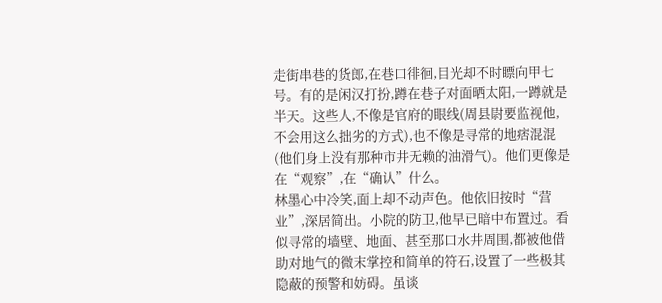走街串巷的货郎,在巷口徘徊,目光却不时瞟向甲七号。有的是闲汉打扮,蹲在巷子对面晒太阳,一蹲就是半天。这些人,不像是官府的眼线(周县尉要监视他,不会用这么拙劣的方式),也不像是寻常的地痞混混(他们身上没有那种市井无赖的油滑气)。他们更像是在“观察”,在“确认”什么。
林墨心中冷笑,面上却不动声色。他依旧按时“营业”,深居简出。小院的防卫,他早已暗中布置过。看似寻常的墙壁、地面、甚至那口水井周围,都被他借助对地气的微末掌控和简单的符石,设置了一些极其隐蔽的预警和妨碍。虽谈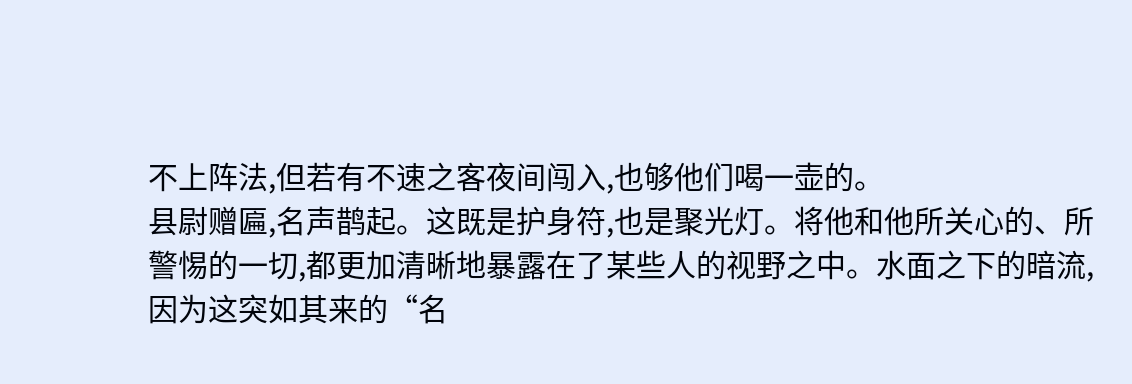不上阵法,但若有不速之客夜间闯入,也够他们喝一壶的。
县尉赠匾,名声鹊起。这既是护身符,也是聚光灯。将他和他所关心的、所警惕的一切,都更加清晰地暴露在了某些人的视野之中。水面之下的暗流,因为这突如其来的“名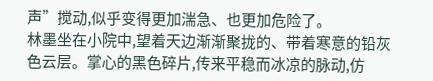声”搅动,似乎变得更加湍急、也更加危险了。
林墨坐在小院中,望着天边渐渐聚拢的、带着寒意的铅灰色云层。掌心的黑色碎片,传来平稳而冰凉的脉动,仿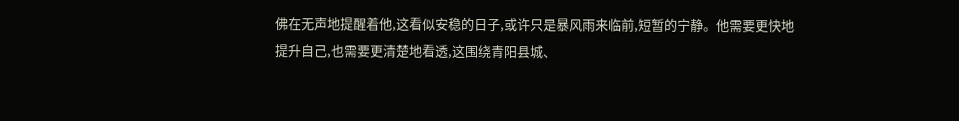佛在无声地提醒着他,这看似安稳的日子,或许只是暴风雨来临前,短暂的宁静。他需要更快地提升自己,也需要更清楚地看透,这围绕青阳县城、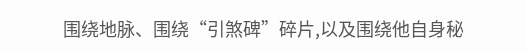围绕地脉、围绕“引煞碑”碎片,以及围绕他自身秘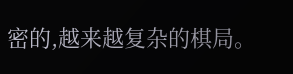密的,越来越复杂的棋局。